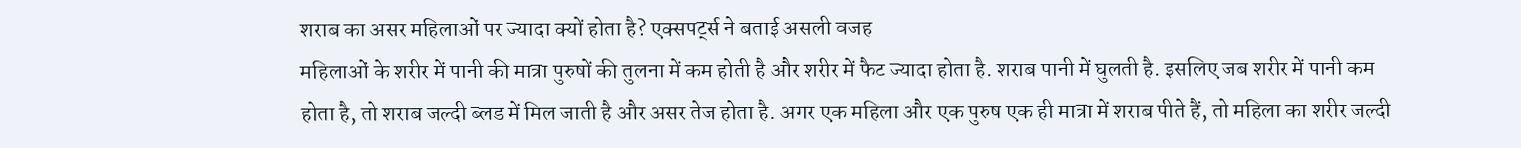शराब का असर महिलाओं पर ज्यादा क्यों होता है? एक्सपर्ट्स ने बताई असली वजह
महिलाओं के शरीर में पानी की मात्रा पुरुषों की तुलना में कम होती है और शरीर में फैट ज्यादा होता है. शराब पानी में घुलती है. इसलिए जब शरीर में पानी कम होता है, तो शराब जल्दी ब्लड में मिल जाती है और असर तेज होता है. अगर एक महिला और एक पुरुष एक ही मात्रा में शराब पीते हैं, तो महिला का शरीर जल्दी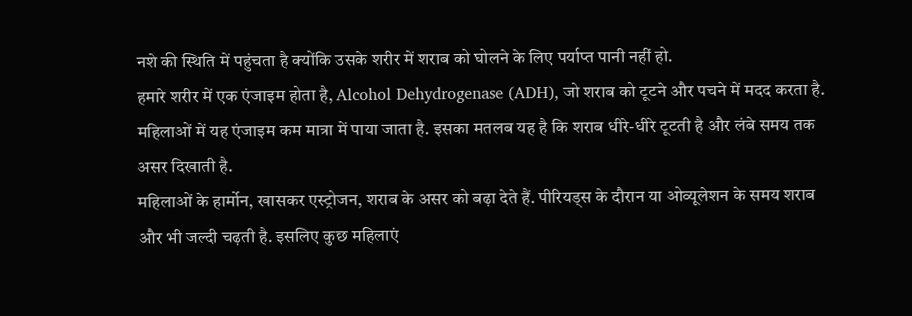नशे की स्थिति में पहुंचता है क्योंकि उसके शरीर में शराब को घोलने के लिए पर्याप्त पानी नहीं हो.
हमारे शरीर में एक एंजाइम होता है, Alcohol Dehydrogenase (ADH), जो शराब को टूटने और पचने में मदद करता है. महिलाओं में यह एंजाइम कम मात्रा में पाया जाता है. इसका मतलब यह है कि शराब धीरे-धीरे टूटती है और लंबे समय तक असर दिखाती है.
महिलाओं के हार्मोन, खासकर एस्ट्रोजन, शराब के असर को बढ़ा देते हैं. पीरियड्स के दौरान या ओव्यूलेशन के समय शराब और भी जल्दी चढ़ती है. इसलिए कुछ महिलाएं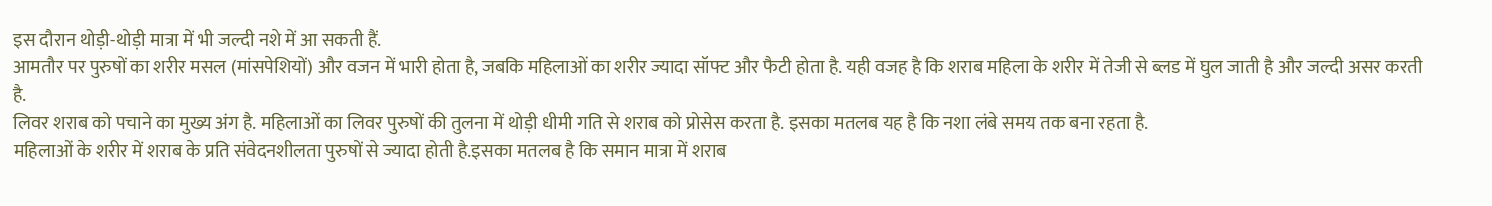इस दौरान थोड़ी-थोड़ी मात्रा में भी जल्दी नशे में आ सकती हैं.
आमतौर पर पुरुषों का शरीर मसल (मांसपेशियों) और वजन में भारी होता है, जबकि महिलाओं का शरीर ज्यादा सॉफ्ट और फैटी होता है. यही वजह है कि शराब महिला के शरीर में तेजी से ब्लड में घुल जाती है और जल्दी असर करती है.
लिवर शराब को पचाने का मुख्य अंग है. महिलाओं का लिवर पुरुषों की तुलना में थोड़ी धीमी गति से शराब को प्रोसेस करता है. इसका मतलब यह है कि नशा लंबे समय तक बना रहता है.
महिलाओं के शरीर में शराब के प्रति संवेदनशीलता पुरुषों से ज्यादा होती है.इसका मतलब है कि समान मात्रा में शराब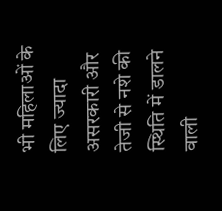भी महिलाओं के लिए ज्यादा असरकारी और तेजी से नशे की स्थिति में डालने वाली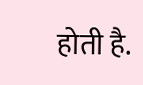होती है.